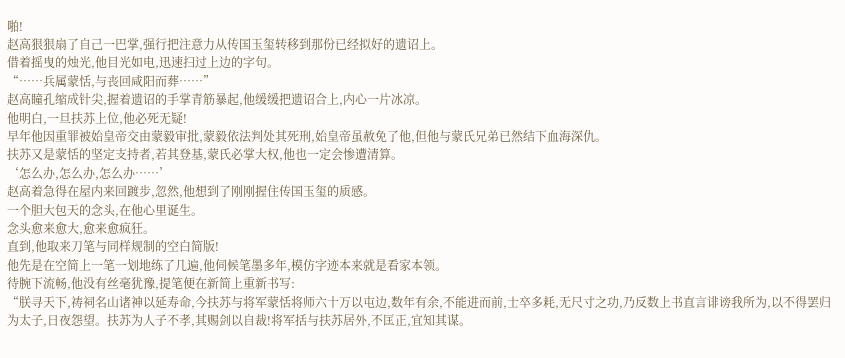啪!
赵高狠狠扇了自己一巴掌,强行把注意力从传国玉玺转移到那份已经拟好的遗诏上。
借着摇曳的烛光,他目光如电,迅速扫过上边的字句。
“……兵属蒙恬,与丧回咸阳而葬……”
赵高瞳孔缩成针尖,握着遗诏的手掌青筋暴起,他缓缓把遗诏合上,内心一片冰凉。
他明白,一旦扶苏上位,他必死无疑!
早年他因重罪被始皇帝交由蒙毅审批,蒙毅依法判处其死刑,始皇帝虽赦免了他,但他与蒙氏兄弟已然结下血海深仇。
扶苏又是蒙恬的坚定支持者,若其登基,蒙氏必掌大权,他也一定会惨遭清算。
‘怎么办,怎么办,怎么办……’
赵高着急得在屋内来回踱步,忽然,他想到了刚刚握住传国玉玺的质感。
一个胆大包天的念头,在他心里诞生。
念头愈来愈大,愈来愈疯狂。
直到,他取来刀笔与同样规制的空白简版!
他先是在空简上一笔一划地练了几遍,他伺候笔墨多年,模仿字迹本来就是看家本领。
待腕下流畅,他没有丝毫犹豫,提笔便在新简上重新书写:
“朕寻天下,祷祠名山诸神以延寿命,今扶苏与将军蒙恬将师六十万以屯边,数年有余,不能进而前,士卒多耗,无尺寸之功,乃反数上书直言诽谤我所为,以不得罢归为太子,日夜怨望。扶苏为人子不孝,其赐剑以自裁!将军括与扶苏居外,不匡正,宜知其谋。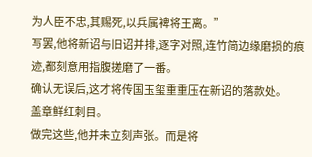为人臣不忠,其赐死,以兵属裨将王离。”
写罢,他将新诏与旧诏并排,逐字对照,连竹简边缘磨损的痕迹,都刻意用指腹搓磨了一番。
确认无误后,这才将传国玉玺重重压在新诏的落款处。
盖章鲜红刺目。
做完这些,他并未立刻声张。而是将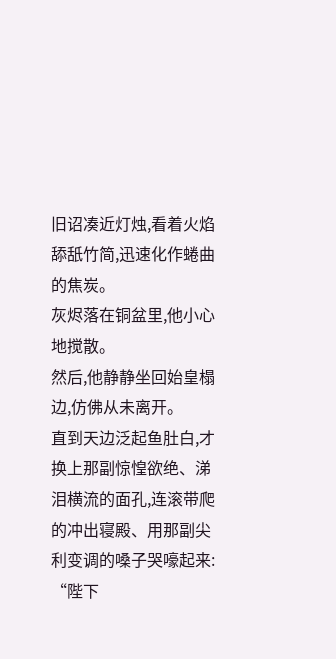旧诏凑近灯烛,看着火焰舔舐竹简,迅速化作蜷曲的焦炭。
灰烬落在铜盆里,他小心地搅散。
然后,他静静坐回始皇榻边,仿佛从未离开。
直到天边泛起鱼肚白,才换上那副惊惶欲绝、涕泪横流的面孔,连滚带爬的冲出寝殿、用那副尖利变调的嗓子哭嚎起来:
“陛下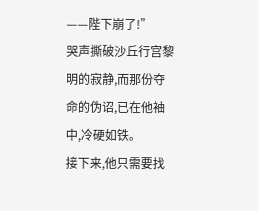——陛下崩了!”
哭声撕破沙丘行宫黎明的寂静,而那份夺命的伪诏,已在他袖中,冷硬如铁。
接下来,他只需要找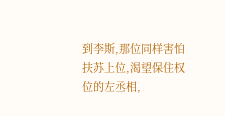到李斯,那位同样害怕扶苏上位,渴望保住权位的左丞相,